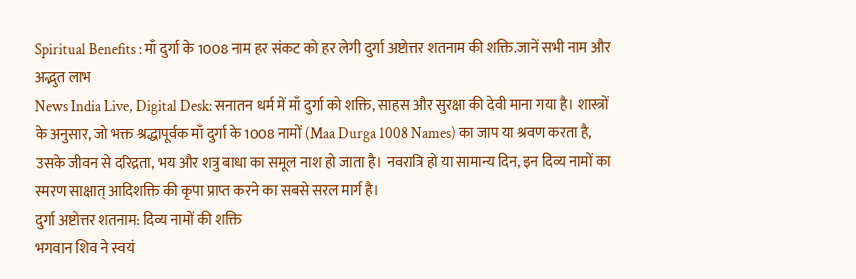Spiritual Benefits : माँ दुर्गा के 1008 नाम हर संकट को हर लेगी दुर्गा अष्टोत्तर शतनाम की शक्ति.जानें सभी नाम और अद्भुत लाभ
News India Live, Digital Desk: सनातन धर्म में माँ दुर्गा को शक्ति, साहस और सुरक्षा की देवी माना गया है। शास्त्रों के अनुसार, जो भक्त श्रद्धापूर्वक माँ दुर्गा के 1008 नामों (Maa Durga 1008 Names) का जाप या श्रवण करता है, उसके जीवन से दरिद्रता, भय और शत्रु बाधा का समूल नाश हो जाता है। नवरात्रि हो या सामान्य दिन, इन दिव्य नामों का स्मरण साक्षात् आदिशक्ति की कृपा प्राप्त करने का सबसे सरल मार्ग है।
दुर्गा अष्टोत्तर शतनाम: दिव्य नामों की शक्ति
भगवान शिव ने स्वयं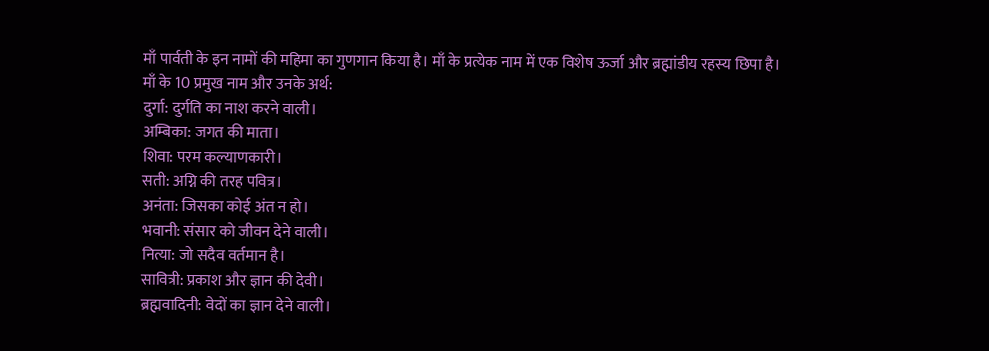माँ पार्वती के इन नामों की महिमा का गुणगान किया है। माँ के प्रत्येक नाम में एक विशेष ऊर्जा और ब्रह्मांडीय रहस्य छिपा है।
माँ के 10 प्रमुख नाम और उनके अर्थ:
दुर्गा: दुर्गति का नाश करने वाली।
अम्बिका: जगत की माता।
शिवा: परम कल्याणकारी।
सती: अग्नि की तरह पवित्र।
अनंता: जिसका कोई अंत न हो।
भवानी: संसार को जीवन देने वाली।
नित्या: जो सदैव वर्तमान है।
सावित्री: प्रकाश और ज्ञान की देवी।
ब्रह्मवादिनी: वेदों का ज्ञान देने वाली।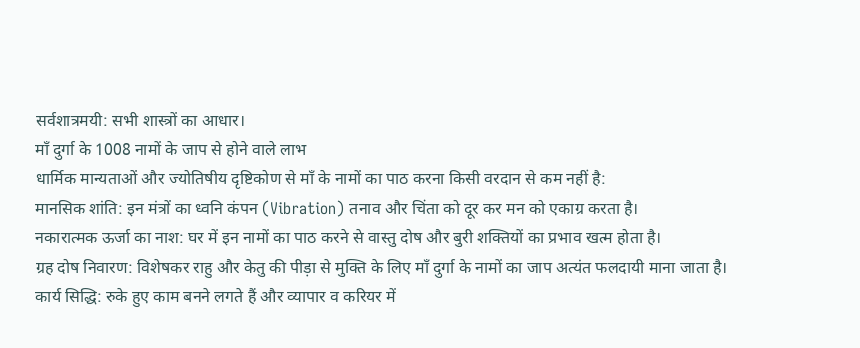सर्वशात्रमयी: सभी शास्त्रों का आधार।
माँ दुर्गा के 1008 नामों के जाप से होने वाले लाभ
धार्मिक मान्यताओं और ज्योतिषीय दृष्टिकोण से माँ के नामों का पाठ करना किसी वरदान से कम नहीं है:
मानसिक शांति: इन मंत्रों का ध्वनि कंपन (Vibration) तनाव और चिंता को दूर कर मन को एकाग्र करता है।
नकारात्मक ऊर्जा का नाश: घर में इन नामों का पाठ करने से वास्तु दोष और बुरी शक्तियों का प्रभाव खत्म होता है।
ग्रह दोष निवारण: विशेषकर राहु और केतु की पीड़ा से मुक्ति के लिए माँ दुर्गा के नामों का जाप अत्यंत फलदायी माना जाता है।
कार्य सिद्धि: रुके हुए काम बनने लगते हैं और व्यापार व करियर में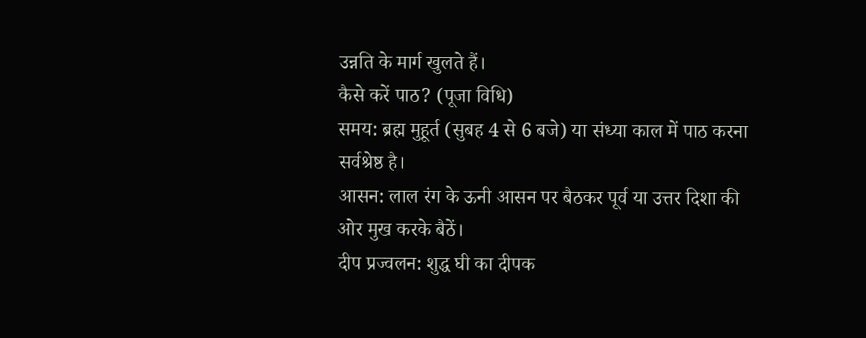उन्नति के मार्ग खुलते हैं।
कैसे करें पाठ? (पूजा विधि)
समय: ब्रह्म मुहूर्त (सुबह 4 से 6 बजे) या संध्या काल में पाठ करना सर्वश्रेष्ठ है।
आसन: लाल रंग के ऊनी आसन पर बैठकर पूर्व या उत्तर दिशा की ओर मुख करके बैठें।
दीप प्रज्वलन: शुद्ध घी का दीपक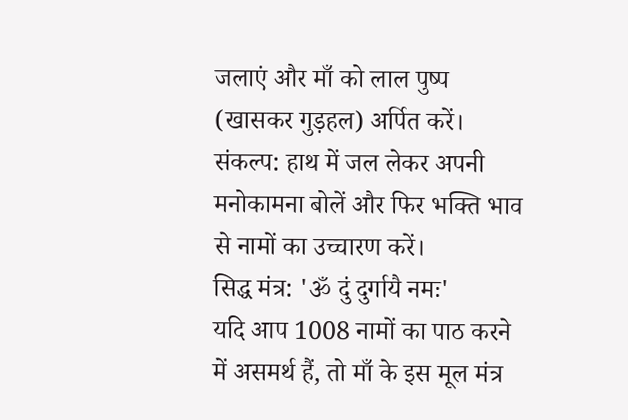जलाएं और माँ को लाल पुष्प (खासकर गुड़हल) अर्पित करें।
संकल्प: हाथ में जल लेकर अपनी मनोकामना बोलें और फिर भक्ति भाव से नामों का उच्चारण करें।
सिद्ध मंत्र: 'ॐ दुं दुर्गायै नमः'
यदि आप 1008 नामों का पाठ करने में असमर्थ हैं, तो माँ के इस मूल मंत्र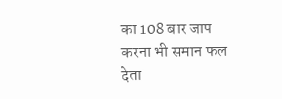का 108 बार जाप करना भी समान फल देता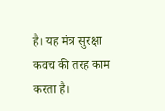है। यह मंत्र सुरक्षा कवच की तरह काम करता है।